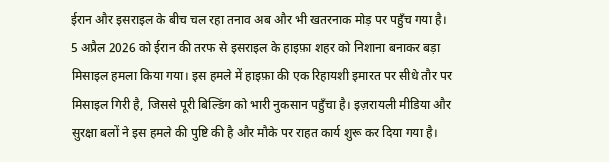ईरान और इसराइल के बीच चल रहा तनाव अब और भी खतरनाक मोड़ पर पहुँच गया है। 5 अप्रैल 2026 को ईरान की तरफ से इसराइल के हाइफ़ा शहर को निशाना बनाकर बड़ा मिसाइल हमला किया गया। इस हमले में हाइफ़ा की एक रिहायशी इमारत पर सीधे तौर पर मिसाइल गिरी है, जिससे पूरी बिल्डिंग को भारी नुकसान पहुँचा है। इज़रायली मीडिया और सुरक्षा बलों ने इस हमले की पुष्टि की है और मौके पर राहत कार्य शुरू कर दिया गया है।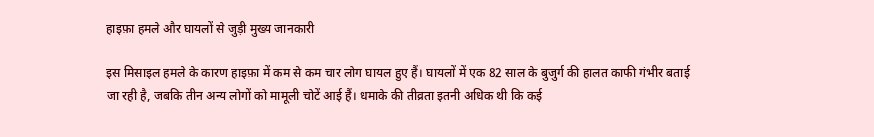हाइफ़ा हमले और घायलों से जुड़ी मुख्य जानकारी

इस मिसाइल हमले के कारण हाइफ़ा में कम से कम चार लोग घायल हुए हैं। घायलों में एक 82 साल के बुजुर्ग की हालत काफी गंभीर बताई जा रही है, जबकि तीन अन्य लोगों को मामूली चोटें आई हैं। धमाके की तीव्रता इतनी अधिक थी कि कई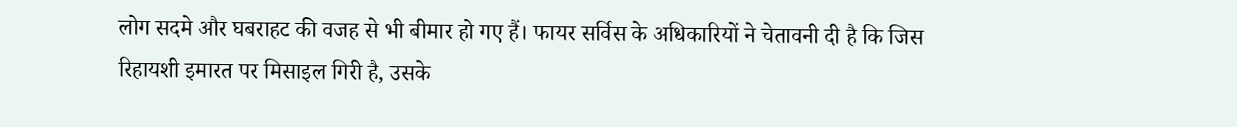लोग सदमे और घबराहट की वजह से भी बीमार हो गए हैं। फायर सर्विस के अधिकारियों ने चेतावनी दी है कि जिस रिहायशी इमारत पर मिसाइल गिरी है, उसके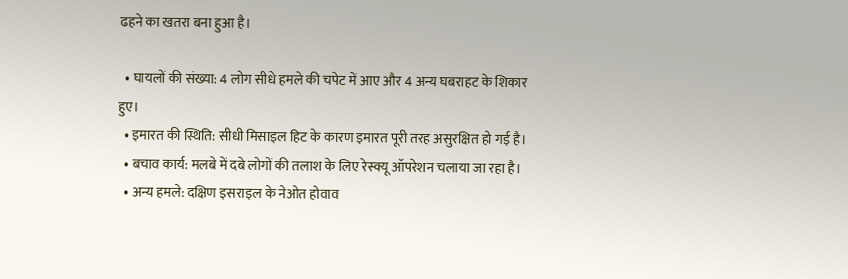ढहने का खतरा बना हुआ है।

  • घायलों की संख्या: 4 लोग सीधे हमले की चपेट में आए और 4 अन्य घबराहट के शिकार हुए।
  • इमारत की स्थिति: सीधी मिसाइल हिट के कारण इमारत पूरी तरह असुरक्षित हो गई है।
  • बचाव कार्य: मलबे में दबे लोगों की तलाश के लिए रेस्क्यू ऑपरेशन चलाया जा रहा है।
  • अन्य हमले: दक्षिण इसराइल के नेओत होवाव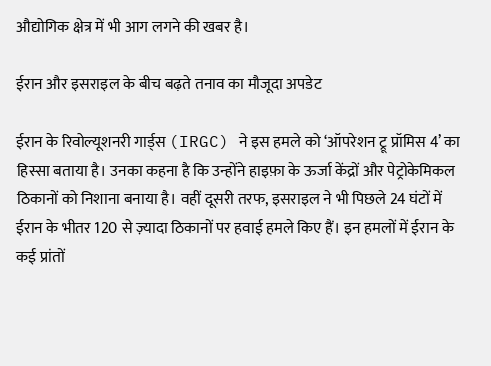औद्योगिक क्षेत्र में भी आग लगने की खबर है।

ईरान और इसराइल के बीच बढ़ते तनाव का मौजूदा अपडेट

ईरान के रिवोल्यूशनरी गार्ड्स (IRGC) ने इस हमले को ‘ऑपरेशन ट्रू प्रॉमिस 4’ का हिस्सा बताया है। उनका कहना है कि उन्होंने हाइफ़ा के ऊर्जा केंद्रों और पेट्रोकेमिकल ठिकानों को निशाना बनाया है। वहीं दूसरी तरफ, इसराइल ने भी पिछले 24 घंटों में ईरान के भीतर 120 से ज़्यादा ठिकानों पर हवाई हमले किए हैं। इन हमलों में ईरान के कई प्रांतों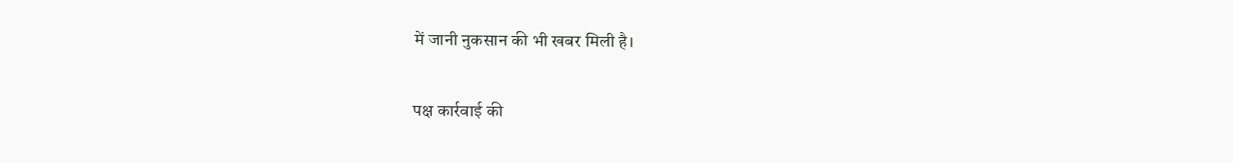में जानी नुकसान की भी खबर मिली है।

पक्ष कार्रवाई की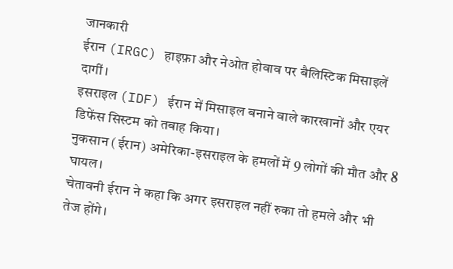जानकारी
ईरान (IRGC) हाइफ़ा और नेओत होवाव पर बैलिस्टिक मिसाइलें दागीं।
इसराइल (IDF) ईरान में मिसाइल बनाने वाले कारखानों और एयर डिफेंस सिस्टम को तबाह किया।
नुकसान (ईरान) अमेरिका-इसराइल के हमलों में 9 लोगों की मौत और 8 घायल।
चेतावनी ईरान ने कहा कि अगर इसराइल नहीं रुका तो हमले और भी तेज होंगे।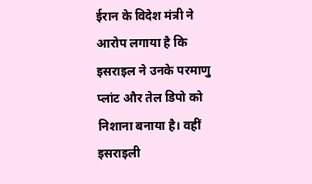ईरान के विदेश मंत्री ने आरोप लगाया है कि इसराइल ने उनके परमाणु प्लांट और तेल डिपो को निशाना बनाया है। वहीं इसराइली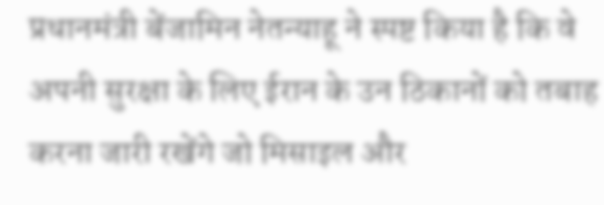प्रधानमंत्री बेंजामिन नेतन्याहू ने स्पष्ट किया है कि वे अपनी सुरक्षा के लिए ईरान के उन ठिकानों को तबाह करना जारी रखेंगे जो मिसाइल और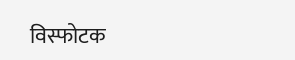विस्फोटक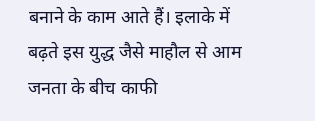बनाने के काम आते हैं। इलाके में बढ़ते इस युद्ध जैसे माहौल से आम जनता के बीच काफी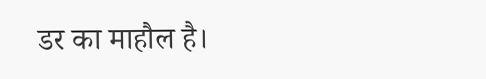डर का माहौल है।